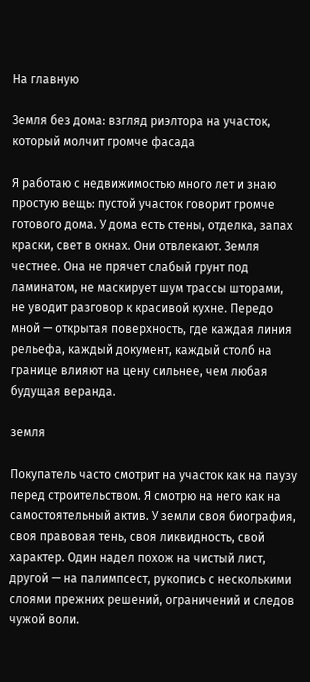На главную

Земля без дома: взгляд риэлтора на участок, который молчит громче фасада

Я работаю с недвижимостью много лет и знаю простую вещь: пустой участок говорит громче готового дома. У дома есть стены, отделка, запах краски, свет в окнах. Они отвлекают. Земля честнее. Она не прячет слабый грунт под ламинатом, не маскирует шум трассы шторами, не уводит разговор к красивой кухне. Передо мной — открытая поверхность, где каждая линия рельефа, каждый документ, каждый столб на границе влияют на цену сильнее, чем любая будущая веранда.

земля

Покупатель часто смотрит на участок как на паузу перед строительством. Я смотрю на него как на самостоятельный актив. У земли своя биография, своя правовая тень, своя ликвидность, свой характер. Один надел похож на чистый лист, другой — на палимпсест, рукопись с несколькими слоями прежних решений, ограничений и следов чужой воли.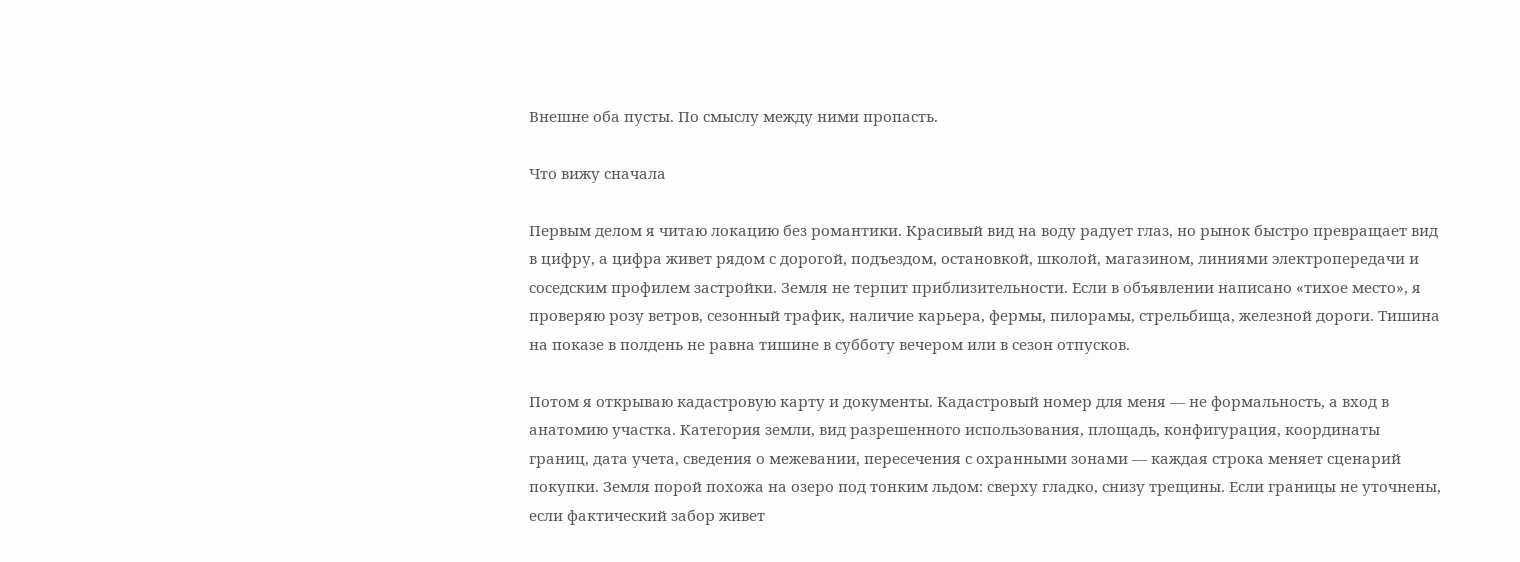Внешне оба пусты. По смыслу между ними пропасть.

Что вижу сначала

Первым делом я читаю локацию без романтики. Красивый вид на воду радует глаз, но рынок быстро превращает вид в цифру, а цифра живет рядом с дорогой, подъездом, остановкой, школой, магазином, линиями электропередачи и соседским профилем застройки. Земля не терпит приблизительности. Если в объявлении написано «тихое место», я проверяю розу ветров, сезонный трафик, наличие карьера, фермы, пилорамы, стрельбища, железной дороги. Тишина на показе в полдень не равна тишине в субботу вечером или в сезон отпусков.

Потом я открываю кадастровую карту и документы. Кадастровый номер для меня — не формальность, а вход в анатомию участка. Категория земли, вид разрешенного использования, площадь, конфигурация, координаты границ, дата учета, сведения о межевании, пересечения с охранными зонами — каждая строка меняет сценарий покупки. Земля порой похожа на озеро под тонким льдом: сверху гладко, снизу трещины. Если границы не уточнены, если фактический забор живет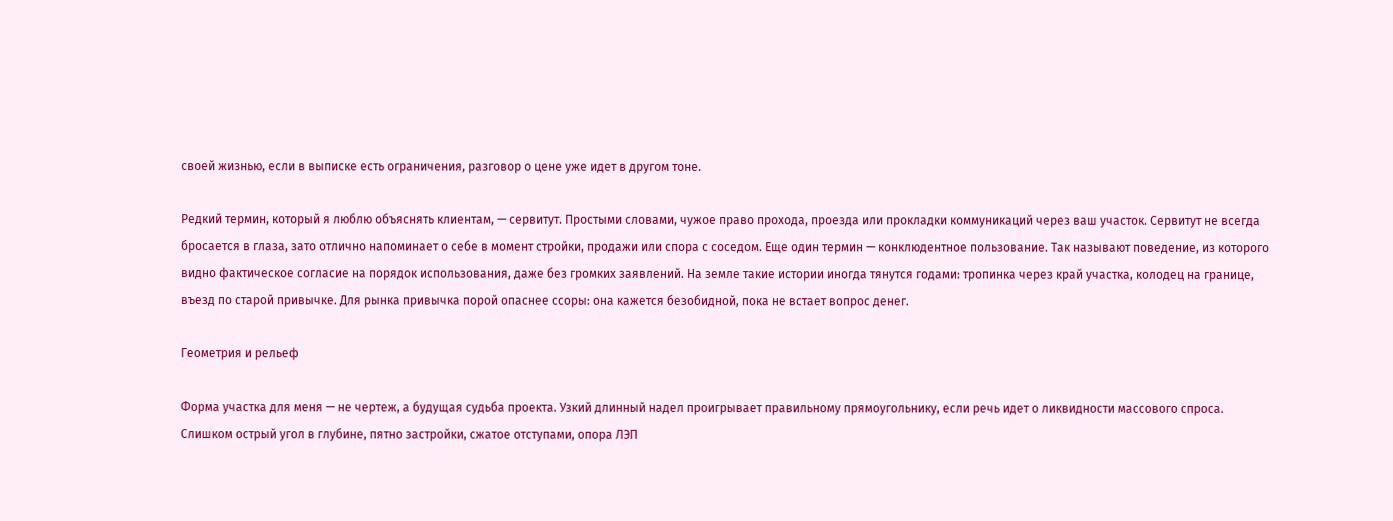своей жизнью, если в выписке есть ограничения, разговор о цене уже идет в другом тоне.

Редкий термин, который я люблю объяснять клиентам, — сервитут. Простыми словами, чужое право прохода, проезда или прокладки коммуникаций через ваш участок. Сервитут не всегда бросается в глаза, зато отлично напоминает о себе в момент стройки, продажи или спора с соседом. Еще один термин — конклюдентное пользование. Так называют поведение, из которого видно фактическое согласие на порядок использования, даже без громких заявлений. На земле такие истории иногда тянутся годами: тропинка через край участка, колодец на границе, въезд по старой привычке. Для рынка привычка порой опаснее ссоры: она кажется безобидной, пока не встает вопрос денег.

Геометрия и рельеф

Форма участка для меня — не чертеж, а будущая судьба проекта. Узкий длинный надел проигрывает правильному прямоугольнику, если речь идет о ликвидности массового спроса. Слишком острый угол в глубине, пятно застройки, сжатое отступами, опора ЛЭП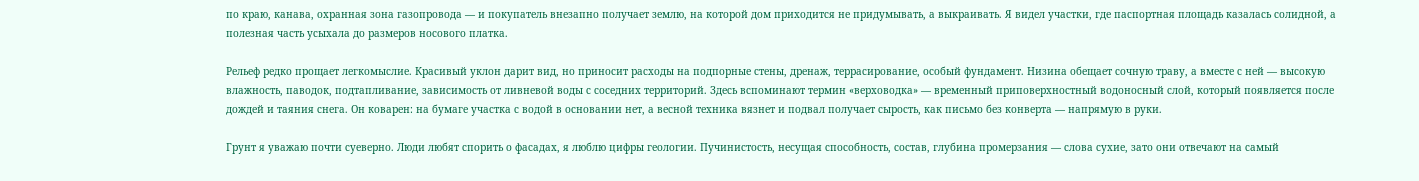по краю, канава, охранная зона газопровода — и покупатель внезапно получает землю, на которой дом приходится не придумывать, а выкраивать. Я видел участки, где паспортная площадь казалась солидной, а полезная часть усыхала до размеров носового платка.

Рельеф редко прощает легкомыслие. Красивый уклон дарит вид, но приносит расходы на подпорные стены, дренаж, террасирование, особый фундамент. Низина обещает сочную траву, а вместе с ней — высокую влажность, паводок, подтапливание, зависимость от ливневой воды с соседних территорий. Здесь вспоминают термин «верховодка» — временный приповерхностный водоносный слой, который появляется после дождей и таяния снега. Он коварен: на бумаге участка с водой в основании нет, а весной техника вязнет и подвал получает сырость, как письмо без конверта — напрямую в руки.

Грунт я уважаю почти суеверно. Люди любят спорить о фасадах, я люблю цифры геологии. Пучинистость, несущая способность, состав, глубина промерзания — слова сухие, зато они отвечают на самый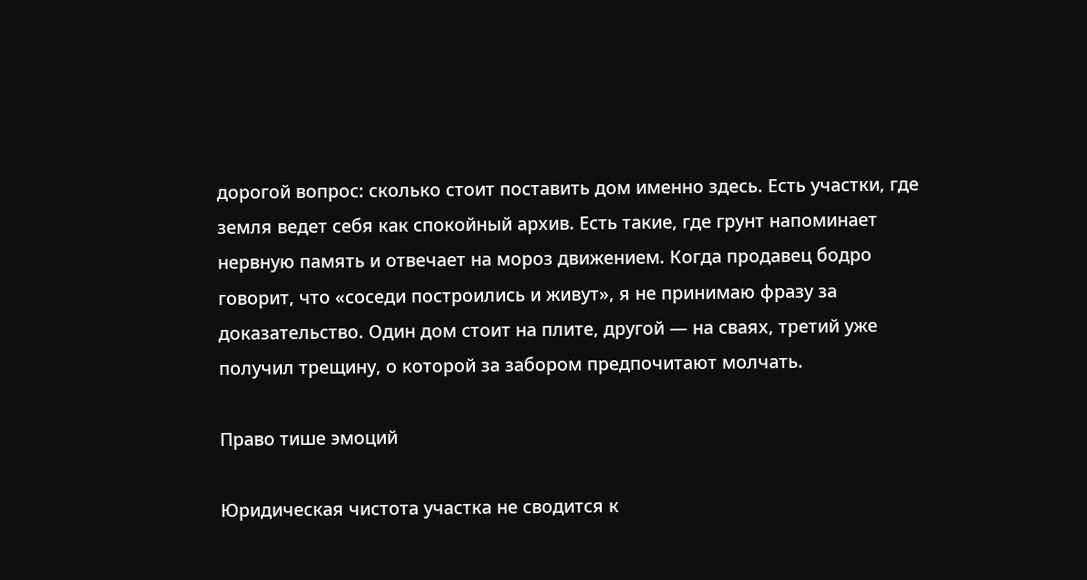дорогой вопрос: сколько стоит поставить дом именно здесь. Есть участки, где земля ведет себя как спокойный архив. Есть такие, где грунт напоминает нервную память и отвечает на мороз движением. Когда продавец бодро говорит, что «соседи построились и живут», я не принимаю фразу за доказательство. Один дом стоит на плите, другой — на сваях, третий уже получил трещину, о которой за забором предпочитают молчать.

Право тише эмоций

Юридическая чистота участка не сводится к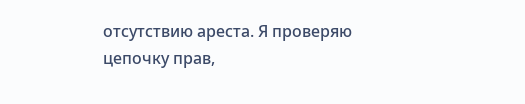отсутствию ареста. Я проверяю цепочку прав,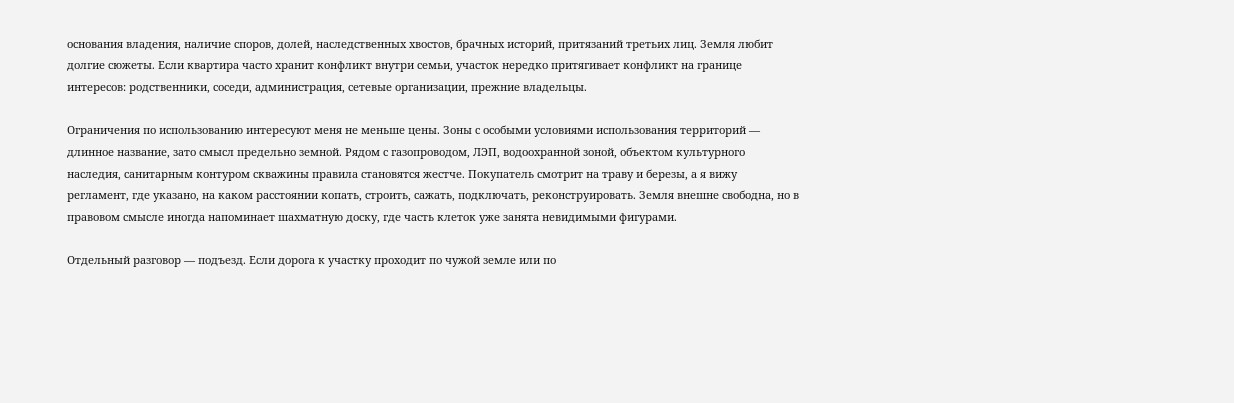основания владения, наличие споров, долей, наследственных хвостов, брачных историй, притязаний третьих лиц. Земля любит долгие сюжеты. Если квартира часто хранит конфликт внутри семьи, участок нередко притягивает конфликт на границе интересов: родственники, соседи, администрация, сетевые организации, прежние владельцы.

Ограничения по использованию интересуют меня не меньше цены. Зоны с особыми условиями использования территорий — длинное название, зато смысл предельно земной. Рядом с газопроводом, ЛЭП, водоохранной зоной, объектом культурного наследия, санитарным контуром скважины правила становятся жестче. Покупатель смотрит на траву и березы, а я вижу регламент, где указано, на каком расстоянии копать, строить, сажать, подключать, реконструировать. Земля внешне свободна, но в правовом смысле иногда напоминает шахматную доску, где часть клеток уже занята невидимыми фигурами.

Отдельный разговор — подъезд. Если дорога к участку проходит по чужой земле или по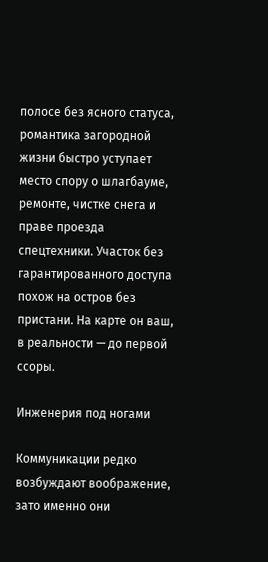полосе без ясного статуса, романтика загородной жизни быстро уступает место спору о шлагбауме, ремонте, чистке снега и праве проезда спецтехники. Участок без гарантированного доступа похож на остров без пристани. На карте он ваш, в реальности — до первой ссоры.

Инженерия под ногами

Коммуникации редко возбуждают воображение, зато именно они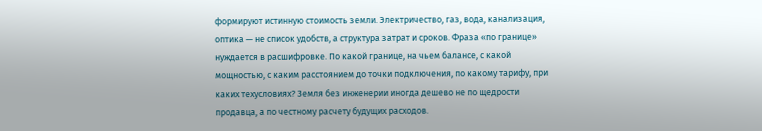формируют истинную стоимость земли. Электричество, газ, вода, канализация, оптика — не список удобств, а структура затрат и сроков. Фраза «по границе» нуждается в расшифровке. По какой границе, на чьем балансе, с какой мощностью, с каким расстоянием до точки подключения, по какому тарифу, при каких техусловиях? Земля без инженерии иногда дешево не по щедрости продавца, а по честному расчету будущих расходов.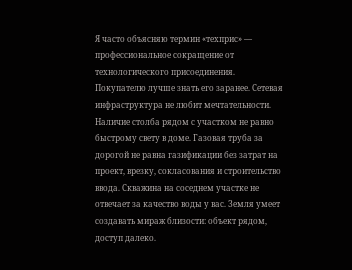Я часто объясняю термин «техприс» — профессиональное сокращение от технологического присоединения. Покупателю лучше знать его заранее. Сетевая инфраструктура не любит мечтательности. Наличие столба рядом с участком не равно быстрому свету в доме. Газовая труба за дорогой не равна газификации без затрат на проект, врезку, сокласования и строительство ввода. Скважина на соседнем участке не отвечает за качество воды у вас. Земля умеет создавать мираж близости: объект рядом, доступ далеко.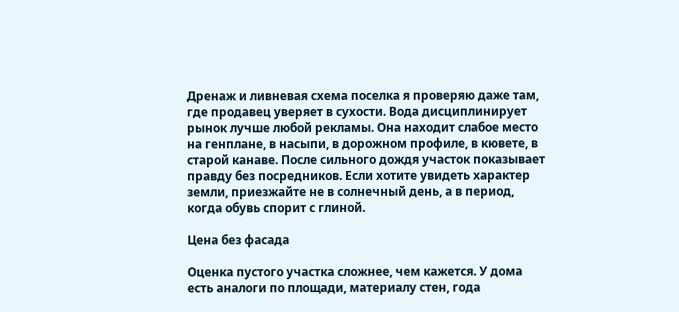Дренаж и ливневая схема поселка я проверяю даже там, где продавец уверяет в сухости. Вода дисциплинирует рынок лучше любой рекламы. Она находит слабое место на генплане, в насыпи, в дорожном профиле, в кювете, в старой канаве. После сильного дождя участок показывает правду без посредников. Если хотите увидеть характер земли, приезжайте не в солнечный день, а в период, когда обувь спорит с глиной.

Цена без фасада

Оценка пустого участка сложнее, чем кажется. У дома есть аналоги по площади, материалу стен, года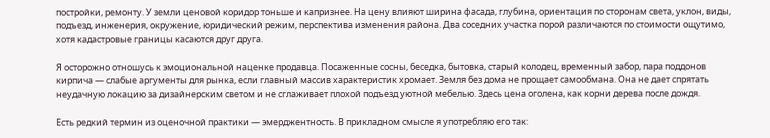постройки, ремонту. У земли ценовой коридор тоньше и капризнее. На цену влияют ширина фасада, глубина, ориентация по сторонам света, уклон, виды, подъезд, инженерия, окружение, юридический режим, перспектива изменения района. Два соседних участка порой различаются по стоимости ощутимо, хотя кадастровые границы касаются друг друга.

Я осторожно отношусь к эмоциональной наценке продавца. Посаженные сосны, беседка, бытовка, старый колодец, временный забор, пара поддонов кирпича — слабые аргументы для рынка, если главный массив характеристик хромает. Земля без дома не прощает самообмана. Она не дает спрятать неудачную локацию за дизайнерским светом и не сглаживает плохой подъезд уютной мебелью. Здесь цена оголена, как корни дерева после дождя.

Есть редкий термин из оценочной практики — эмерджентность. В прикладном смысле я употребляю его так: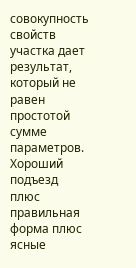совокупность свойств участка дает результат, который не равен простотой сумме параметров. Хороший подъезд плюс правильная форма плюс ясные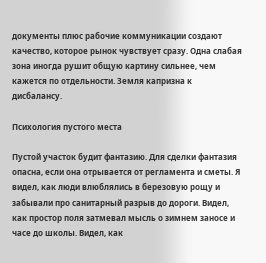документы плюс рабочие коммуникации создают качество, которое рынок чувствует сразу. Одна слабая зона иногда рушит общую картину сильнее, чем кажется по отдельности. Земля капризна к дисбалансу.

Психология пустого места

Пустой участок будит фантазию. Для сделки фантазия опасна, если она отрывается от регламента и сметы. Я видел, как люди влюблялись в березовую рощу и забывали про санитарный разрыв до дороги. Видел, как простор поля затмевал мысль о зимнем заносе и часе до школы. Видел, как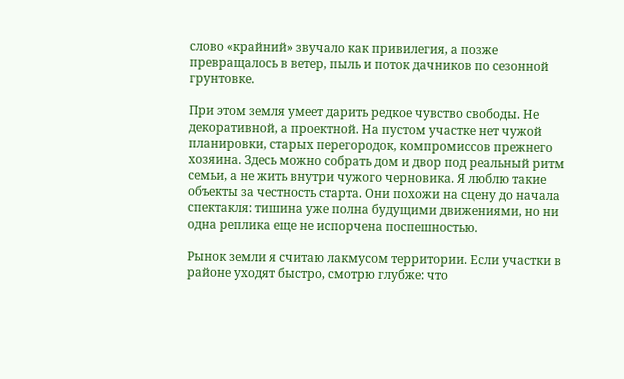слово «крайний» звучало как привилегия, а позже превращалось в ветер, пыль и поток дачников по сезонной грунтовке.

При этом земля умеет дарить редкое чувство свободы. Не декоративной, а проектной. На пустом участке нет чужой планировки, старых перегородок, компромиссов прежнего хозяина. Здесь можно собрать дом и двор под реальный ритм семьи, а не жить внутри чужого черновика. Я люблю такие объекты за честность старта. Они похожи на сцену до начала спектакля: тишина уже полна будущими движениями, но ни одна реплика еще не испорчена поспешностью.

Рынок земли я считаю лакмусом территории. Если участки в районе уходят быстро, смотрю глубже: что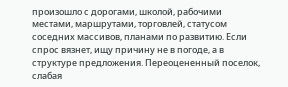произошло с дорогами, школой, рабочими местами, маршрутами, торговлей, статусом соседних массивов, планами по развитию. Если спрос вязнет, ищу причину не в погоде, а в структуре предложения. Переоцененный поселок, слабая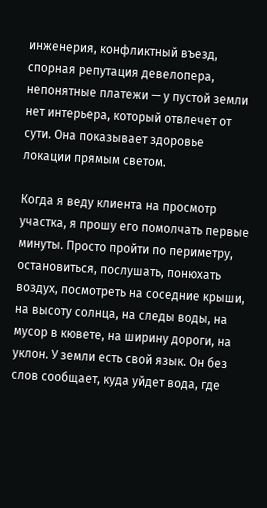инженерия, конфликтный въезд, спорная репутация девелопера, непонятные платежи — у пустой земли нет интерьера, который отвлечет от сути. Она показывает здоровье локации прямым светом.

Когда я веду клиента на просмотр участка, я прошу его помолчать первые минуты. Просто пройти по периметру, остановиться, послушать, понюхать воздух, посмотреть на соседние крыши, на высоту солнца, на следы воды, на мусор в кювете, на ширину дороги, на уклон. У земли есть свой язык. Он без слов сообщает, куда уйдет вода, где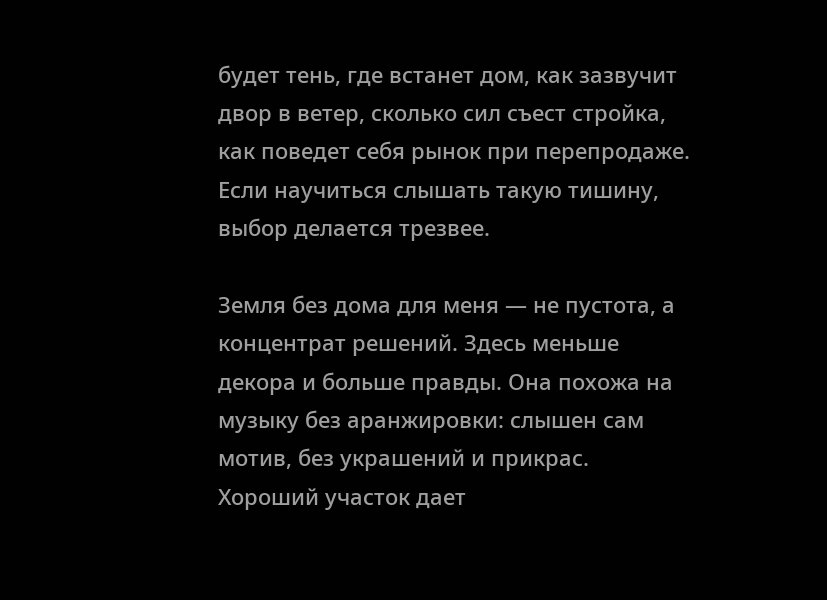будет тень, где встанет дом, как зазвучит двор в ветер, сколько сил съест стройка, как поведет себя рынок при перепродаже. Если научиться слышать такую тишину, выбор делается трезвее.

Земля без дома для меня — не пустота, а концентрат решений. Здесь меньше декора и больше правды. Она похожа на музыку без аранжировки: слышен сам мотив, без украшений и прикрас. Хороший участок дает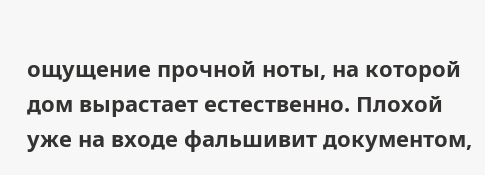ощущение прочной ноты, на которой дом вырастает естественно. Плохой уже на входе фальшивит документом,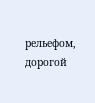рельефом, дорогой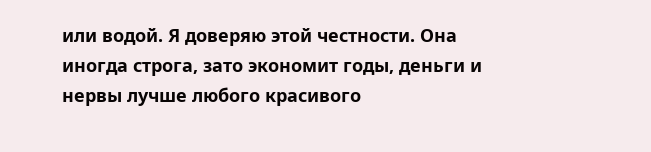или водой. Я доверяю этой честности. Она иногда строга, зато экономит годы, деньги и нервы лучше любого красивого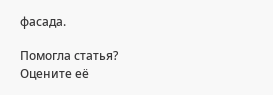фасада.

Помогла статья? Оцените её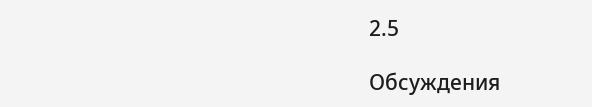2.5

Обсуждения